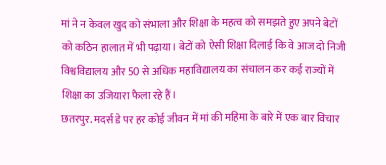मां ने न केवल खुद को संभाला और शिक्षा के महत्व को समझते हुए अपने बेटों को कठिन हालात में भी पढ़ाया। बेटों को ऐसी शिक्षा दिलाई कि वे आज दो निजी विश्वविद्यालय और 50 से अधिक महाविद्यालय का संचालन कर कई राज्यों में शिक्षा का उजियारा फैला रहे हैं।
छतरपुर. मदर्स डे पर हर कोई जीवन में मां की महिमा के बारे में एक बार विचार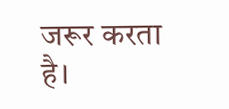जरूर करता है।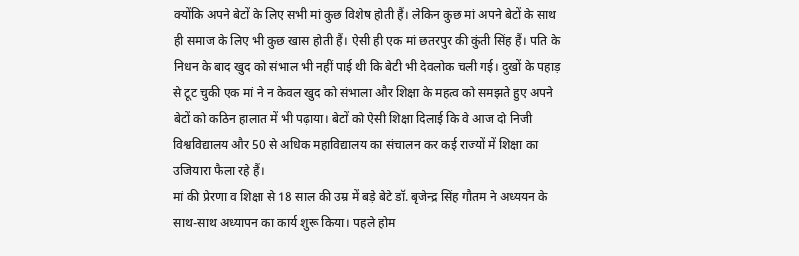क्योंकि अपने बेटों के लिए सभी मां कुछ विशेष होती हैं। लेकिन कुछ मां अपने बेटों के साथ ही समाज के लिए भी कुछ खास होती हैं। ऐसी ही एक मां छतरपुर की कुंती सिंह हैं। पति के निधन के बाद खुद को संभाल भी नहीं पाई थी कि बेटी भी देवलोक चली गई। दुखों के पहाड़ से टूट चुकी एक मां ने न केवल खुद को संभाला और शिक्षा के महत्व को समझते हुए अपने बेटों को कठिन हालात में भी पढ़ाया। बेटों को ऐसी शिक्षा दिलाई कि वे आज दो निजी विश्वविद्यालय और 50 से अधिक महाविद्यालय का संचालन कर कई राज्यों में शिक्षा का उजियारा फैला रहे हैं।
मां की प्रेरणा व शिक्षा से 18 साल की उम्र में बड़े बेटे डॉ. बृजेन्द्र सिंह गौतम ने अध्ययन के साथ-साथ अध्यापन का कार्य शुरू किया। पहले होम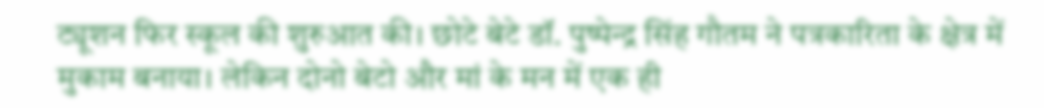ट्यूशन फिर स्कूल की शुरुआत की। छोटे बेटे डॉ. पुष्पेन्द्र सिंह गौतम ने पत्रकारिता के क्षेत्र में मुकाम बनाया। लेकिन दोनो बेटो और मां के मन में एक ही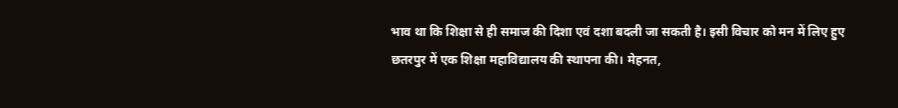भाव था कि शिक्षा से ही समाज की दिशा एवं दशा बदली जा सकती है। इसी विचार को मन में लिए हुए छतरपुर में एक शिक्षा महाविद्यालय की स्थापना की। मेहनत,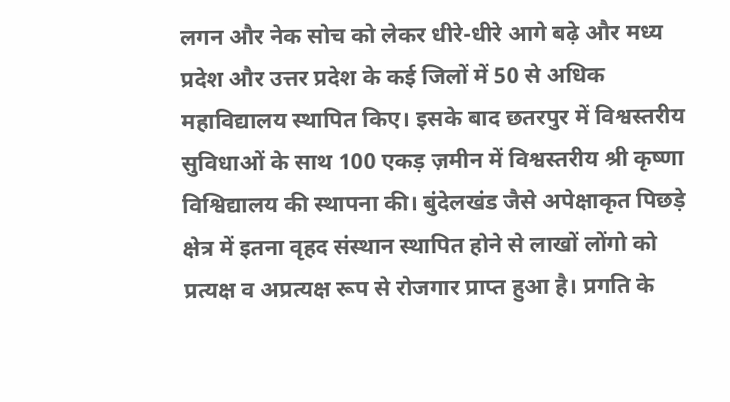लगन और नेक सोच को लेकर धीरे-धीरे आगे बढ़े और मध्य प्रदेश और उत्तर प्रदेश के कई जिलों में 50 से अधिक महाविद्यालय स्थापित किए। इसके बाद छतरपुर में विश्वस्तरीय सुविधाओं के साथ 100 एकड़ ज़मीन में विश्वस्तरीय श्री कृष्णा विश्विद्यालय की स्थापना की। बुंदेलखंड जैसे अपेक्षाकृत पिछड़े क्षेत्र में इतना वृहद संस्थान स्थापित होने से लाखों लोंगो को प्रत्यक्ष व अप्रत्यक्ष रूप से रोजगार प्राप्त हुआ है। प्रगति के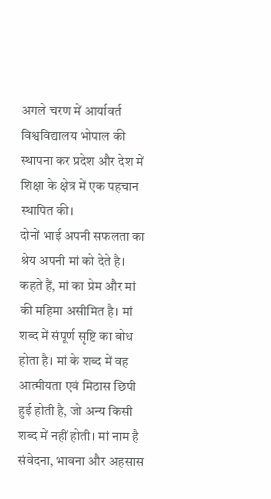अगले चरण में आर्यावर्त विश्वविद्यालय भोपाल की स्थापना कर प्रदेश और देश में शिक्षा के क्षेत्र में एक पहचान स्थापित की।
दोनों भाई अपनी सफलता का श्रेय अपनी मां को देते है। कहते हैं, मां का प्रेम और मां की महिमा असीमित है। मां शब्द में संपूर्ण सृष्टि का बोध होता है। मां के शब्द में वह आत्मीयता एवं मिठास छिपी हुई होती है, जो अन्य किसी शब्द में नहीं होती। मां नाम है संवेदना, भावना और अहसास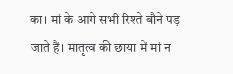का। मां के आगे सभी रिश्ते बौने पड़ जाते हैं। मातृत्व की छाया में मां न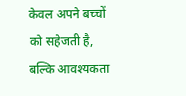केवल अपने बच्चों को सहेजती है, बल्कि आवश्यकता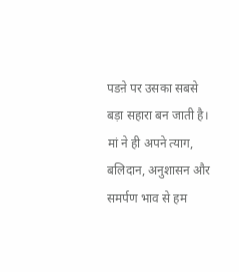पडऩे पर उसका सबसे बड़ा सहारा बन जाती है। मां ने ही अपने त्याग, बलिदान, अनुशासन और समर्पण भाव से हम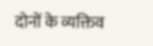दोनों के व्यक्तिव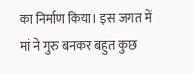का निर्माण किया। इस जगत में मां ने गुरु बनकर बहुत कुछ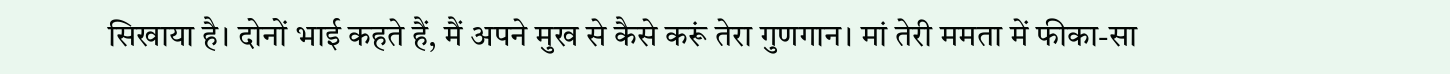सिखाया है। दोनों भाई कहते हैं, मैं अपने मुख से कैसे करूं तेरा गुणगान। मां तेरी ममता में फीका-सा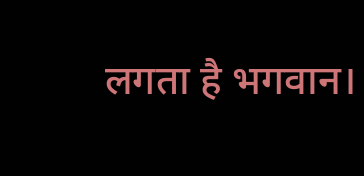लगता है भगवान।